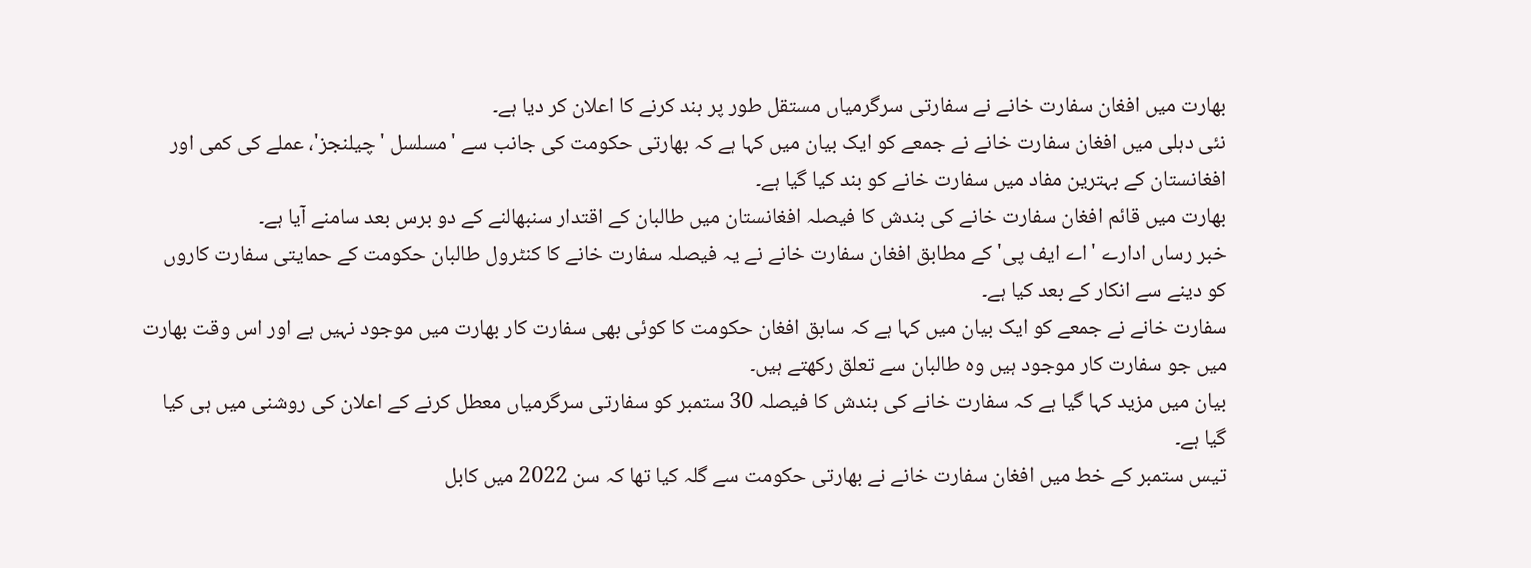بھارت میں افغان سفارت خانے نے سفارتی سرگرمیاں مستقل طور پر بند کرنے کا اعلان کر دیا ہے۔
نئی دہلی میں افغان سفارت خانے نے جمعے کو ایک بیان میں کہا ہے کہ بھارتی حکومت کی جانب سے 'مسلسل 'چیلنجز'، عملے کی کمی اور افغانستان کے بہترین مفاد میں سفارت خانے کو بند کیا گیا ہے۔
بھارت میں قائم افغان سفارت خانے کی بندش کا فیصلہ افغانستان میں طالبان کے اقتدار سنبھالنے کے دو برس بعد سامنے آیا ہے۔
خبر رساں ادارے 'اے ایف پی' کے مطابق افغان سفارت خانے نے یہ فیصلہ سفارت خانے کا کنٹرول طالبان حکومت کے حمایتی سفارت کاروں کو دینے سے انکار کے بعد کیا ہے۔
سفارت خانے نے جمعے کو ایک بیان میں کہا ہے کہ سابق افغان حکومت کا کوئی بھی سفارت کار بھارت میں موجود نہیں ہے اور اس وقت بھارت میں جو سفارت کار موجود ہیں وہ طالبان سے تعلق رکھتے ہیں۔
بیان میں مزید کہا گیا ہے کہ سفارت خانے کی بندش کا فیصلہ 30 ستمبر کو سفارتی سرگرمیاں معطل کرنے کے اعلان کی روشنی میں ہی کیا گیا ہے۔
تیس ستمبر کے خط میں افغان سفارت خانے نے بھارتی حکومت سے گلہ کیا تھا کہ سن 2022 میں کابل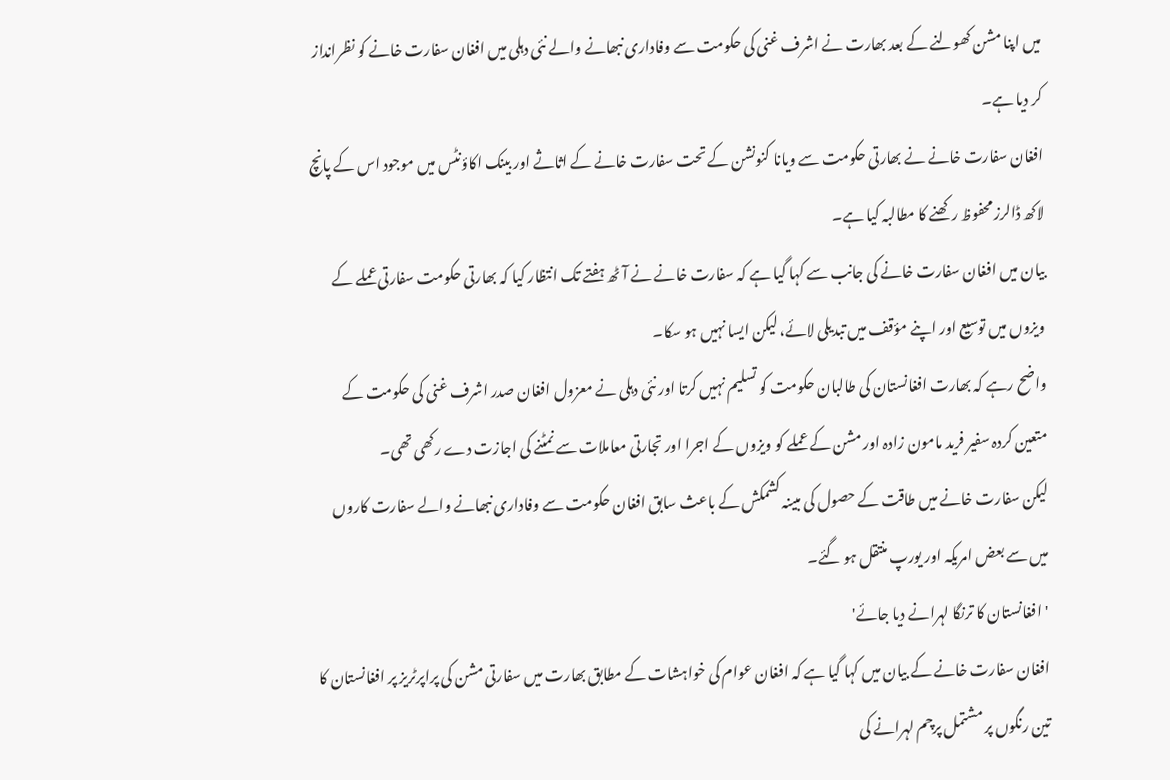میں اپنا مشن کھولنے کے بعد بھارت نے اشرف غنی کی حکومت سے وفاداری نبھانے والے نئی دہلی میں افغان سفارت خانے کو نظرانداز کر دیا ہے۔
افغان سفارت خانے نے بھارتی حکومت سے ویانا کنونشن کے تحت سفارت خانے کے اثاثے اور بینک اکاؤنٹس میں موجود اس کے پانچ لاکھ ڈالرز محفوظ رکھنے کا مطالبہ کیا ہے۔
بیان میں افغان سفارت خانے کی جانب سے کہا گیا ہے کہ سفارت خانے نے آٹھ ہفتے تک انتظار کیا کہ بھارتی حکومت سفارتی عملے کے ویزوں میں توسیع اور اپنے مؤقف میں تبدیلی لائے، لیکن ایسا نہیں ہو سکا۔
واضح رہے کہ بھارت افغانستان کی طالبان حکومت کو تسلیم نہیں کرتا اور نئی دہلی نے معزول افغان صدر اشرف غنی کی حکومت کے متعین کردہ سفیر فرید مامون زادہ اور مشن کے عملے کو ویزوں کے اجرا اور تجارتی معاملات سے نمٹنے کی اجازت دے رکھی تھی۔
لیکن سفارت خانے میں طاقت کے حصول کی مبینہ کشمکش کے باعث سابق افغان حکومت سے وفاداری نبھانے والے سفارت کاروں میں سے بعض امریکہ اور یورپ منتقل ہو گئے۔
'افغانستان کا ترنگا لہرانے دیا جائے'
افغان سفارت خانے کے بیان میں کہا گیا ہے کہ افغان عوام کی خواہشات کے مطابق بھارت میں سفارتی مشن کی پراپرٹریز پر افغانستان کا تین رنگوں پر مشتمل پرچم لہرانے کی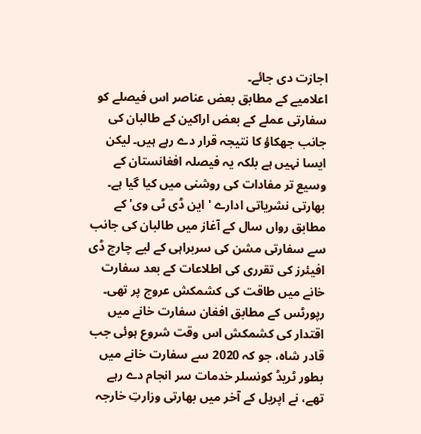اجازت دی جائے۔
اعلامیے کے مطابق بعض عناصر اس فیصلے کو سفارتی عملے کے بعض اراکین کے طالبان کی جانب جھکاؤ کا نتیجہ قرار دے رہے ہیں۔ لیکن ایسا نہیں ہے بلکہ یہ فیصلہ افغانستان کے وسیع تر مفادات کی روشنی میں کیا گیا ہے۔
بھارتی نشریاتی ادارے 'این ڈی ٹی وی' کے مطابق رواں سال کے آغاز میں طالبان کی جانب سے سفارتی مشن کی سربراہی کے لیے چارج ڈی افیئرز کی تقرری کی اطلاعات کے بعد سفارت خانے میں طاقت کی کشمکش عروج پر تھی۔
رپورٹس کے مطابق افغان سفارت خانے میں اقتدار کی کشمکش اس وقت شروع ہوئی جب قادر شاہ، جو کہ 2020 سے سفارت خانے میں بطور ٹریڈ کونسلر خدمات سر انجام دے رہے تھے، نے اپریل کے آخر میں بھارتی وزارتِ خارجہ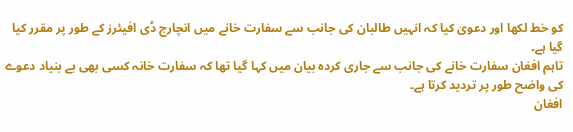کو خط لکھا اور دعویٰ کیا کہ انہیں طالبان کی جانب سے سفارت خانے میں انچارج ڈی افیئرز کے طور پر مقرر کیا گیا ہے۔
تاہم افغان سفارت خانے کی جانب سے جاری کردہ بیان میں کہا گیا تھا کہ سفارت خانہ کسی بھی بے بنیاد دعوے کی واضح طور پر تردید کرتا ہے۔
افغان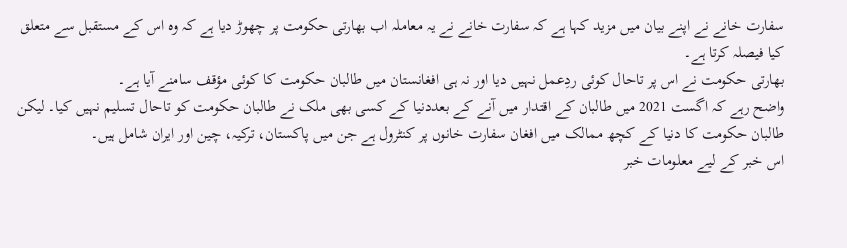سفارت خانے نے اپنے بیان میں مزید کہا ہے کہ سفارت خانے نے یہ معاملہ اب بھارتی حکومت پر چھوڑ دیا ہے کہ وہ اس کے مستقبل سے متعلق کیا فیصلہ کرتا ہے۔
بھارتی حکومت نے اس پر تاحال کوئی ردِعمل نہیں دیا اور نہ ہی افغانستان میں طالبان حکومت کا کوئی مؤقف سامنے آیا ہے۔
واضح رہے کہ اگست 2021 میں طالبان کے اقتدار میں آنے کے بعددنیا کے کسی بھی ملک نے طالبان حکومت کو تاحال تسلیم نہیں کیا۔ لیکن طالبان حکومت کا دنیا کے کچھ ممالک میں افغان سفارت خانوں پر کنٹرول ہے جن میں پاکستان، ترکیہ، چین اور ایران شامل ہیں۔
اس خبر کے لیے معلومات خبر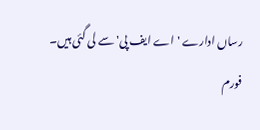رساں ادارے 'اے ایف پی' سے لی گئی ہیں۔
فورم